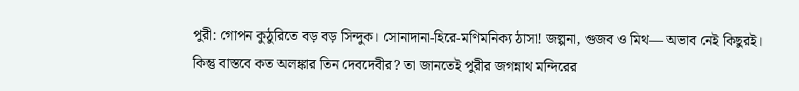পুরী: গোপন কুঠুরিতে বড় বড় সিন্দুক। সোনাদানা-হিরে-মণিমনিক্য ঠাসা! জল্পনা, গুজব ও মিথ— অভাব নেই কিছুরই। কিন্তু বাস্তবে কত অলঙ্কার তিন দেবদেবীর? তা জানতেই পুরীর জগন্নাথ মন্দিরের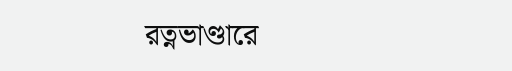রত্নভাণ্ডারে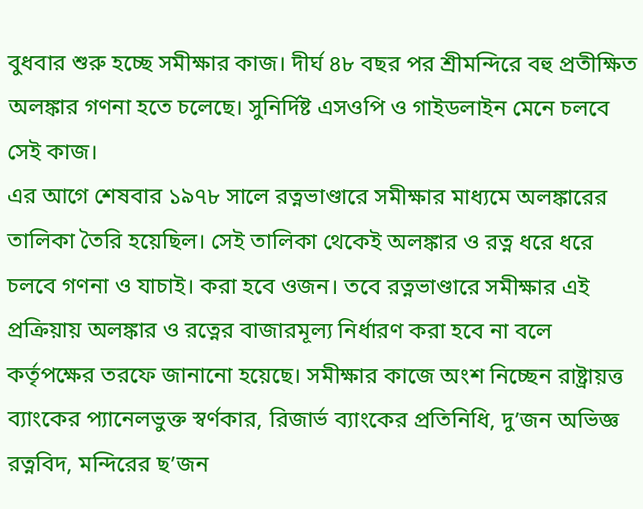বুধবার শুরু হচ্ছে সমীক্ষার কাজ। দীর্ঘ ৪৮ বছর পর শ্রীমন্দিরে বহু প্রতীক্ষিত অলঙ্কার গণনা হতে চলেছে। সুনির্দিষ্ট এসওপি ও গাইডলাইন মেনে চলবে সেই কাজ।
এর আগে শেষবার ১৯৭৮ সালে রত্নভাণ্ডারে সমীক্ষার মাধ্যমে অলঙ্কারের তালিকা তৈরি হয়েছিল। সেই তালিকা থেকেই অলঙ্কার ও রত্ন ধরে ধরে চলবে গণনা ও যাচাই। করা হবে ওজন। তবে রত্নভাণ্ডারে সমীক্ষার এই প্রক্রিয়ায় অলঙ্কার ও রত্নের বাজারমূল্য নির্ধারণ করা হবে না বলে কর্তৃপক্ষের তরফে জানানো হয়েছে। সমীক্ষার কাজে অংশ নিচ্ছেন রাষ্ট্রায়ত্ত ব্যাংকের প্যানেলভুক্ত স্বর্ণকার, রিজার্ভ ব্যাংকের প্রতিনিধি, দু’জন অভিজ্ঞ রত্নবিদ, মন্দিরের ছ’জন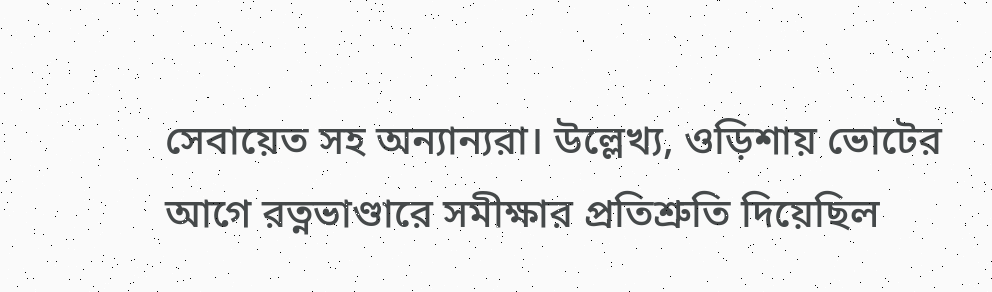সেবায়েত সহ অন্যান্যরা। উল্লেখ্য, ওড়িশায় ভোটের আগে রত্নভাণ্ডারে সমীক্ষার প্রতিশ্রুতি দিয়েছিল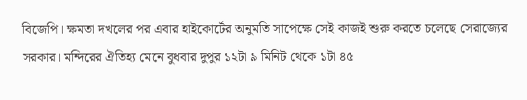বিজেপি। ক্ষমতা দখলের পর এবার হাইকোর্টের অনুমতি সাপেক্ষে সেই কাজই শুরু করতে চলেছে সেরাজ্যের সরকার। মন্দিরের ঐতিহ্য মেনে বুধবার দুপুর ১২টা ৯ মিনিট থেকে ১টা ৪৫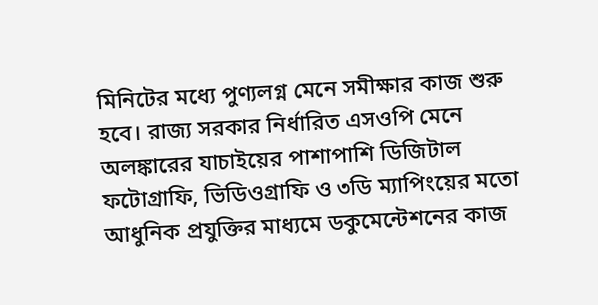মিনিটের মধ্যে পুণ্যলগ্ন মেনে সমীক্ষার কাজ শুরু হবে। রাজ্য সরকার নির্ধারিত এসওপি মেনে অলঙ্কারের যাচাইয়ের পাশাপাশি ডিজিটাল ফটোগ্রাফি, ভিডিওগ্রাফি ও ৩ডি ম্যাপিংয়ের মতো আধুনিক প্রযুক্তির মাধ্যমে ডকুমেন্টেশনের কাজ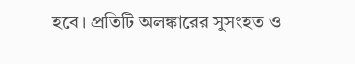হবে। প্রতিটি অলঙ্কারের সুসংহত ও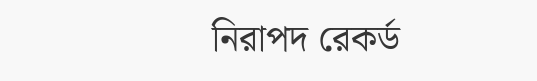নিরাপদ রেকর্ড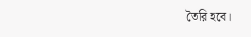তৈরি হবে।